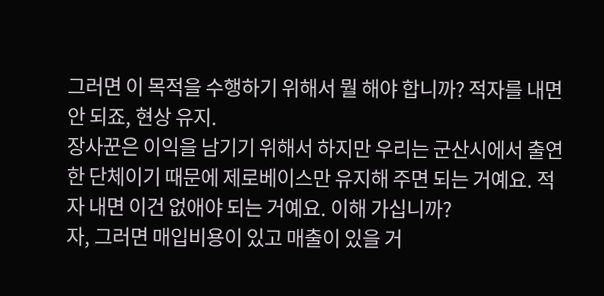그러면 이 목적을 수행하기 위해서 뭘 해야 합니까? 적자를 내면 안 되죠, 현상 유지.
장사꾼은 이익을 남기기 위해서 하지만 우리는 군산시에서 출연한 단체이기 때문에 제로베이스만 유지해 주면 되는 거예요. 적자 내면 이건 없애야 되는 거예요. 이해 가십니까?
자, 그러면 매입비용이 있고 매출이 있을 거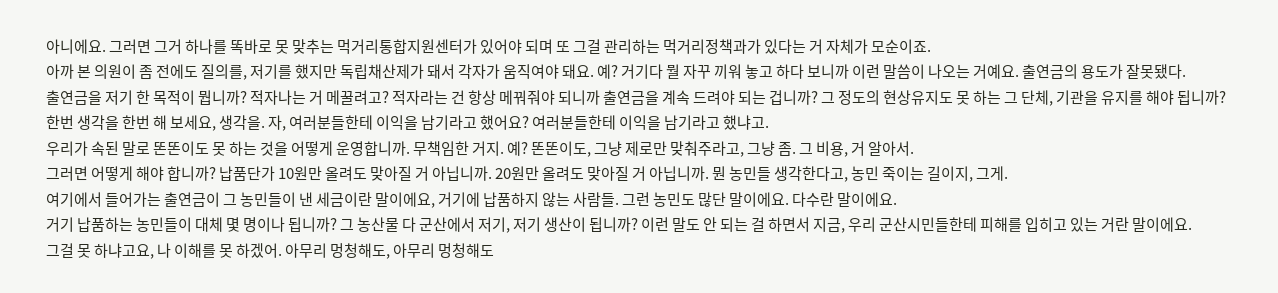아니에요. 그러면 그거 하나를 똑바로 못 맞추는 먹거리통합지원센터가 있어야 되며 또 그걸 관리하는 먹거리정책과가 있다는 거 자체가 모순이죠.
아까 본 의원이 좀 전에도 질의를, 저기를 했지만 독립채산제가 돼서 각자가 움직여야 돼요. 예? 거기다 뭘 자꾸 끼워 놓고 하다 보니까 이런 말씀이 나오는 거예요. 출연금의 용도가 잘못됐다.
출연금을 저기 한 목적이 뭡니까? 적자나는 거 메꿀려고? 적자라는 건 항상 메꿔줘야 되니까 출연금을 계속 드려야 되는 겁니까? 그 정도의 현상유지도 못 하는 그 단체, 기관을 유지를 해야 됩니까?
한번 생각을 한번 해 보세요, 생각을. 자, 여러분들한테 이익을 남기라고 했어요? 여러분들한테 이익을 남기라고 했냐고.
우리가 속된 말로 똔똔이도 못 하는 것을 어떻게 운영합니까. 무책임한 거지. 예? 똔똔이도, 그냥 제로만 맞춰주라고, 그냥 좀. 그 비용, 거 알아서.
그러면 어떻게 해야 합니까? 납품단가 10원만 올려도 맞아질 거 아닙니까. 20원만 올려도 맞아질 거 아닙니까. 뭔 농민들 생각한다고, 농민 죽이는 길이지, 그게.
여기에서 들어가는 출연금이 그 농민들이 낸 세금이란 말이에요, 거기에 납품하지 않는 사람들. 그런 농민도 많단 말이에요. 다수란 말이에요.
거기 납품하는 농민들이 대체 몇 명이나 됩니까? 그 농산물 다 군산에서 저기, 저기 생산이 됩니까? 이런 말도 안 되는 걸 하면서 지금, 우리 군산시민들한테 피해를 입히고 있는 거란 말이에요.
그걸 못 하냐고요, 나 이해를 못 하겠어. 아무리 멍청해도, 아무리 멍청해도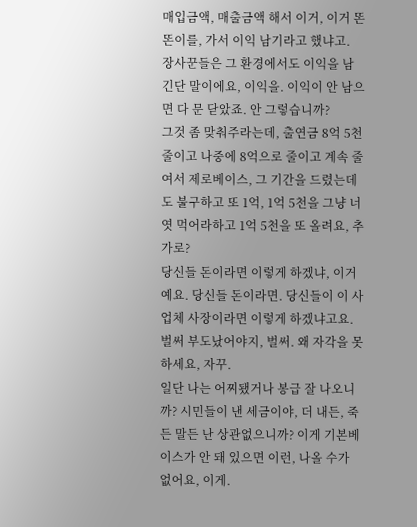매입금액, 매출금액 해서 이거, 이거 똔똔이를, 가서 이익 남기라고 했냐고.
장사꾼들은 그 환경에서도 이익을 남긴단 말이에요, 이익을. 이익이 안 남으면 다 문 닫았죠. 안 그렇습니까?
그것 좀 맞춰주라는데, 출연금 8억 5천 줄이고 나중에 8억으로 줄이고 계속 줄여서 제로베이스, 그 기간을 드렸는데도 불구하고 또 1억, 1억 5천을 그냥 너 엿 먹어라하고 1억 5천을 또 올려요, 추가로?
당신들 돈이라면 이렇게 하겠냐, 이거예요. 당신들 돈이라면. 당신들이 이 사업체 사장이라면 이렇게 하겠냐고요. 벌써 부도났어야지, 벌써. 왜 자각을 못 하세요, 자꾸.
일단 나는 어찌됐거나 봉급 잘 나오니까? 시민들이 낸 세금이야, 더 내든, 죽든 말든 난 상관없으니까? 이게 기본베이스가 안 돼 있으면 이런, 나올 수가 없어요, 이게.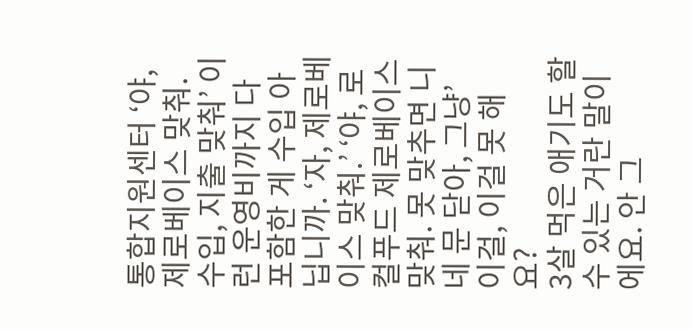통합지원센터 ‘야, 제로베이스 맞춰. 수입, 지출 맞춰’ 이런 운영비까지 다 포함한 게 수입 아닙니까. ‘자, 제로베이스 맞춰.’ ‘야, 로컬푸드 제로베이스 맞춰. 못 맞추면 니네 문 닫아, 그냥’ 이걸, 이걸 못 해요?
3살 먹은 애기도 할 수 있는 거란 말이에요. 안 그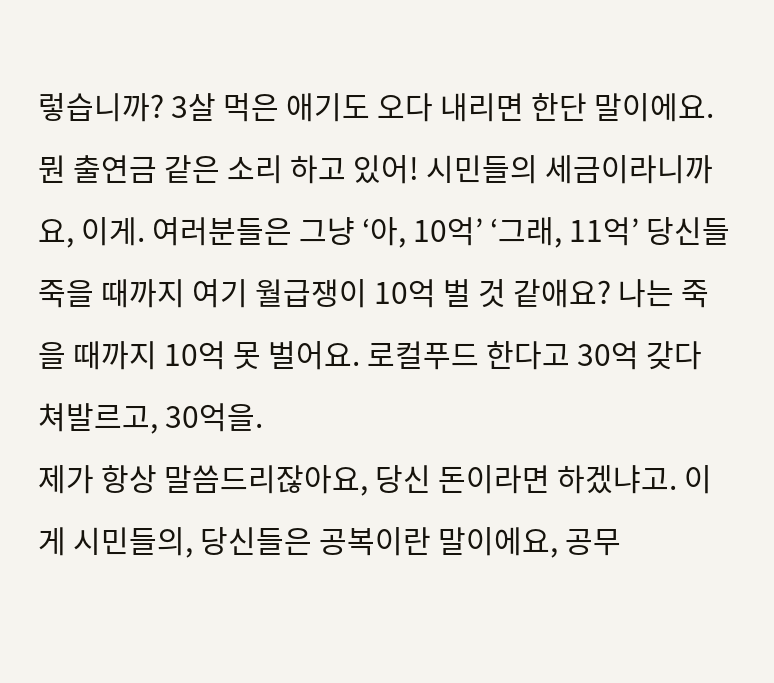렇습니까? 3살 먹은 애기도 오다 내리면 한단 말이에요.
뭔 출연금 같은 소리 하고 있어! 시민들의 세금이라니까요, 이게. 여러분들은 그냥 ‘아, 10억’ ‘그래, 11억’ 당신들 죽을 때까지 여기 월급쟁이 10억 벌 것 같애요? 나는 죽을 때까지 10억 못 벌어요. 로컬푸드 한다고 30억 갖다 쳐발르고, 30억을.
제가 항상 말씀드리잖아요, 당신 돈이라면 하겠냐고. 이게 시민들의, 당신들은 공복이란 말이에요, 공무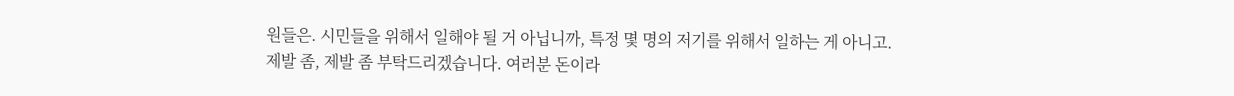원들은. 시민들을 위해서 일해야 될 거 아닙니까, 특정 몇 명의 저기를 위해서 일하는 게 아니고.
제발 좀, 제발 좀 부탁드리겠습니다. 여러분 돈이라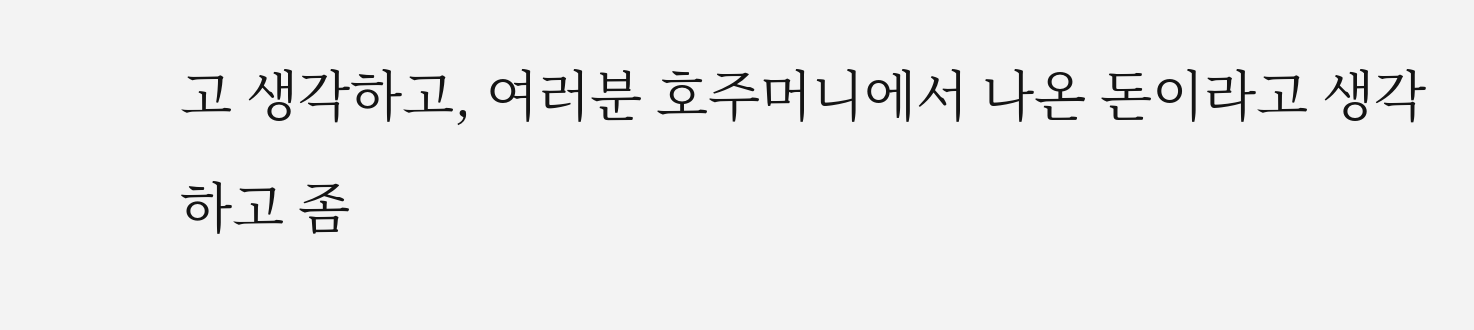고 생각하고, 여러분 호주머니에서 나온 돈이라고 생각하고 좀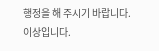행정을 해 주시기 바랍니다.
이상입니다.